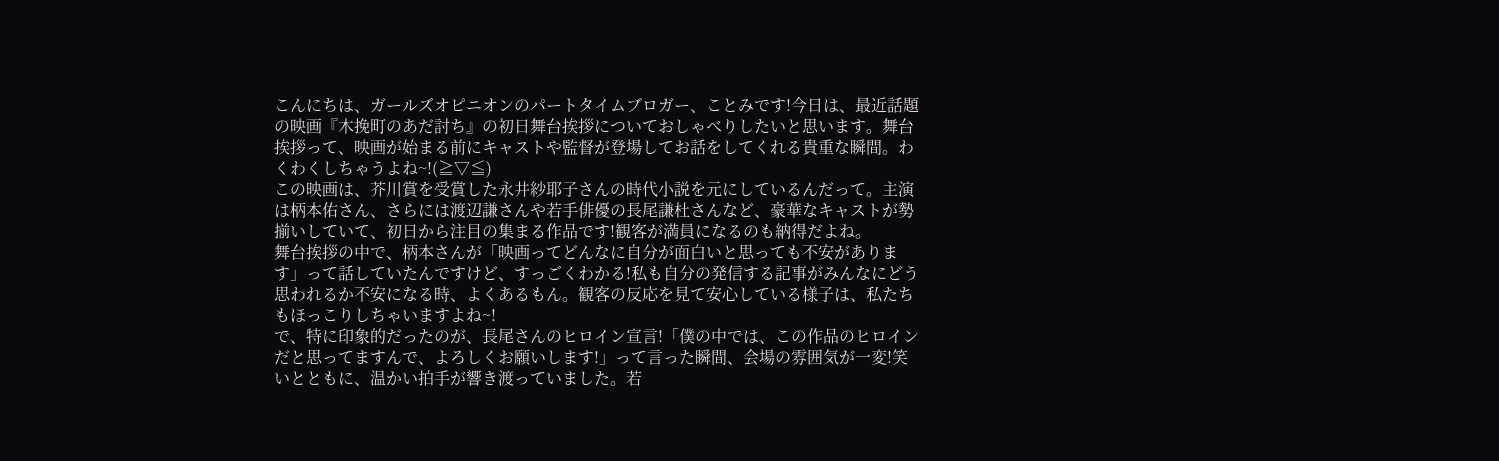こんにちは、ガールズオピニオンのパートタイムブロガー、ことみです!今日は、最近話題の映画『木挽町のあだ討ち』の初日舞台挨拶についておしゃべりしたいと思います。舞台挨拶って、映画が始まる前にキャストや監督が登場してお話をしてくれる貴重な瞬間。わくわくしちゃうよね~!(≧▽≦)
この映画は、芥川賞を受賞した永井紗耶子さんの時代小説を元にしているんだって。主演は柄本佑さん、さらには渡辺謙さんや若手俳優の長尾謙杜さんなど、豪華なキャストが勢揃いしていて、初日から注目の集まる作品です!観客が満員になるのも納得だよね。
舞台挨拶の中で、柄本さんが「映画ってどんなに自分が面白いと思っても不安があります」って話していたんですけど、すっごくわかる!私も自分の発信する記事がみんなにどう思われるか不安になる時、よくあるもん。観客の反応を見て安心している様子は、私たちもほっこりしちゃいますよね~!
で、特に印象的だったのが、長尾さんのヒロイン宣言!「僕の中では、この作品のヒロインだと思ってますんで、よろしくお願いします!」って言った瞬間、会場の雰囲気が一変!笑いとともに、温かい拍手が響き渡っていました。若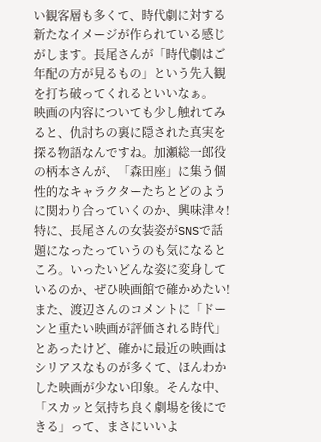い観客層も多くて、時代劇に対する新たなイメージが作られている感じがします。長尾さんが「時代劇はご年配の方が見るもの」という先入観を打ち破ってくれるといいなぁ。
映画の内容についても少し触れてみると、仇討ちの裏に隠された真実を探る物語なんですね。加瀬総一郎役の柄本さんが、「森田座」に集う個性的なキャラクターたちとどのように関わり合っていくのか、興味津々!特に、長尾さんの女装姿がSNSで話題になったっていうのも気になるところ。いったいどんな姿に変身しているのか、ぜひ映画館で確かめたい!
また、渡辺さんのコメントに「ドーンと重たい映画が評価される時代」とあったけど、確かに最近の映画はシリアスなものが多くて、ほんわかした映画が少ない印象。そんな中、「スカッと気持ち良く劇場を後にできる」って、まさにいいよ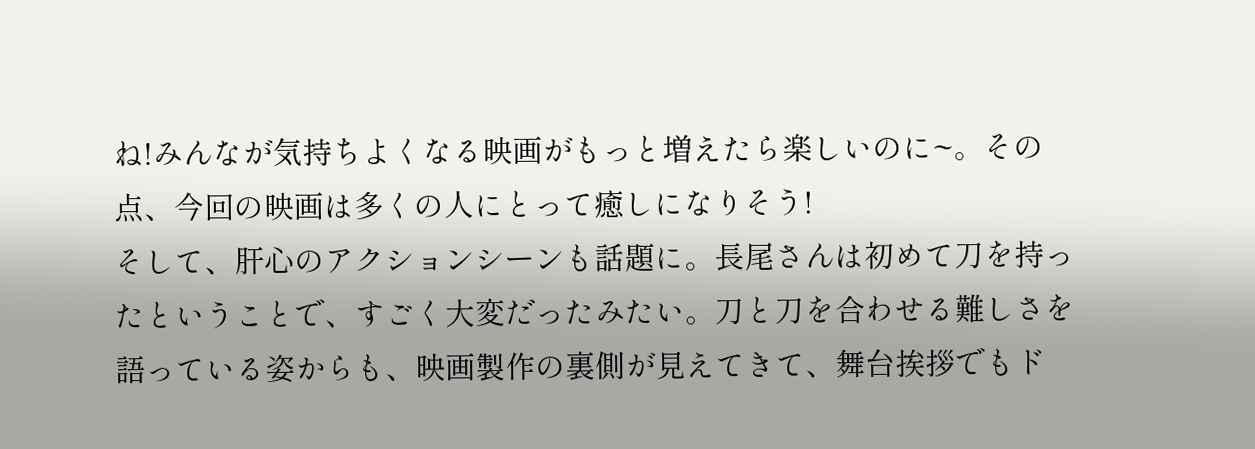ね!みんなが気持ちよくなる映画がもっと増えたら楽しいのに~。その点、今回の映画は多くの人にとって癒しになりそう!
そして、肝心のアクションシーンも話題に。長尾さんは初めて刀を持ったということで、すごく大変だったみたい。刀と刀を合わせる難しさを語っている姿からも、映画製作の裏側が見えてきて、舞台挨拶でもド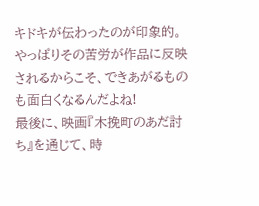キドキが伝わったのが印象的。やっぱりその苦労が作品に反映されるからこそ、できあがるものも面白くなるんだよね!
最後に、映画『木挽町のあだ討ち』を通じて、時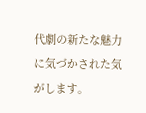代劇の新たな魅力に気づかされた気がします。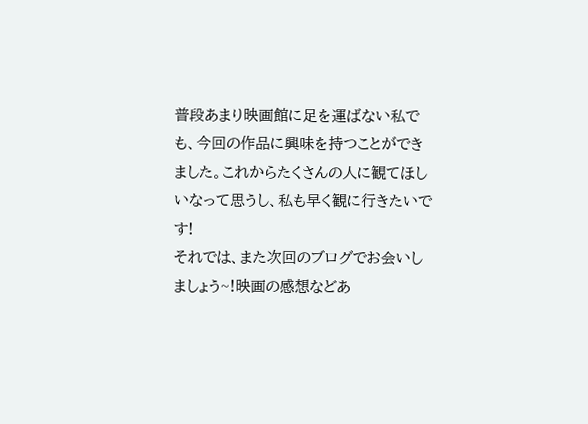普段あまり映画館に足を運ばない私でも、今回の作品に興味を持つことができました。これからたくさんの人に観てほしいなって思うし、私も早く観に行きたいです!
それでは、また次回のブログでお会いしましょう~!映画の感想などあ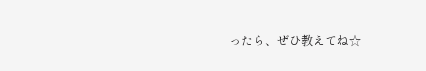ったら、ぜひ教えてね☆